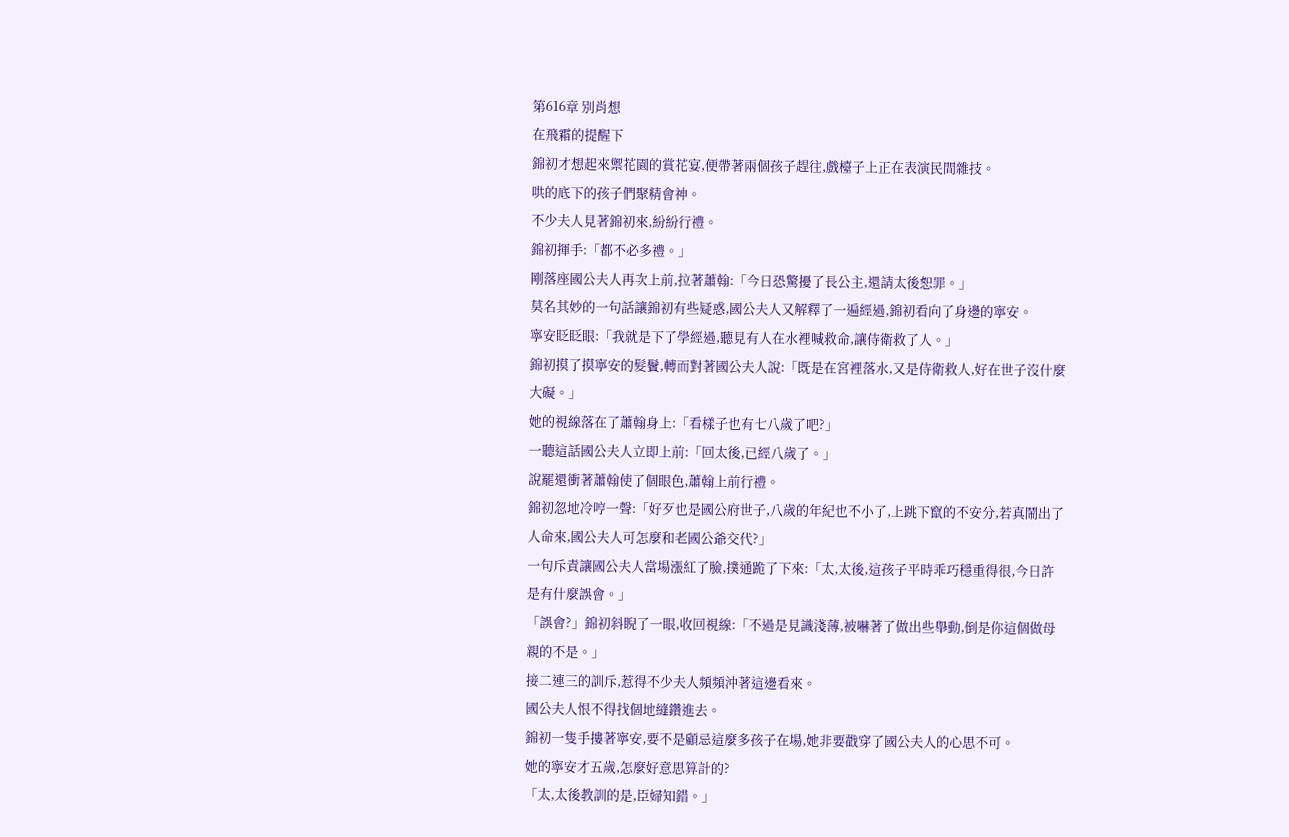第616章 別肖想
在飛霜的提醒下
錦初才想起來禦花園的賞花宴,便帶著兩個孩子趕往,戲檯子上正在表演民間雜技。
哄的底下的孩子們聚精會神。
不少夫人見著錦初來,紛紛行禮。
錦初揮手:「都不必多禮。」
剛落座國公夫人再次上前,拉著蕭翰:「今日恐驚擾了長公主,還請太後恕罪。」
莫名其妙的一句話讓錦初有些疑惑,國公夫人又解釋了一遍經過,錦初看向了身邊的寧安。
寧安眨眨眼:「我就是下了學經過,聽見有人在水裡喊救命,讓侍衛救了人。」
錦初摸了摸寧安的髮鬢,轉而對著國公夫人說:「既是在宮裡落水,又是侍衛救人,好在世子沒什麼大礙。」
她的視線落在了蕭翰身上:「看樣子也有七八歲了吧?」
一聽這話國公夫人立即上前:「回太後,已經八歲了。」
說罷還衝著蕭翰使了個眼色,蕭翰上前行禮。
錦初忽地冷哼一聲:「好歹也是國公府世子,八歲的年紀也不小了,上跳下竄的不安分,若真鬧出了人命來,國公夫人可怎麼和老國公爺交代?」
一句斥責讓國公夫人當場漲紅了臉,撲通跪了下來:「太,太後,這孩子平時乖巧穩重得很,今日許是有什麼誤會。」
「誤會?」錦初斜睨了一眼,收回視線:「不過是見識淺薄,被嚇著了做出些舉動,倒是你這個做母親的不是。」
接二連三的訓斥,惹得不少夫人頻頻沖著這邊看來。
國公夫人恨不得找個地縫鑽進去。
錦初一隻手摟著寧安,要不是顧忌這麼多孩子在場,她非要戳穿了國公夫人的心思不可。
她的寧安才五歲,怎麼好意思算計的?
「太,太後教訓的是,臣婦知錯。」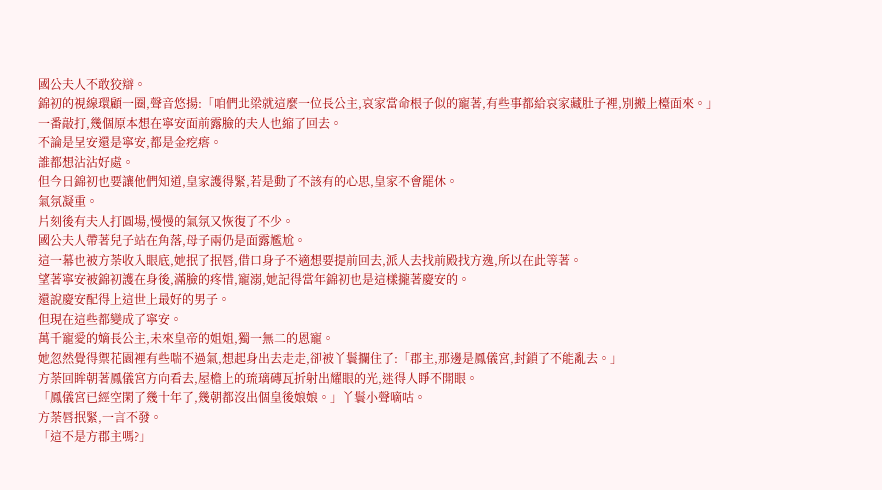國公夫人不敢狡辯。
錦初的視線環顧一圈,聲音悠揚:「咱們北梁就這麼一位長公主,哀家當命根子似的寵著,有些事都給哀家藏肚子裡,別搬上檯面來。」
一番敲打,幾個原本想在寧安面前露臉的夫人也縮了回去。
不論是呈安還是寧安,都是金疙瘩。
誰都想沾沾好處。
但今日錦初也要讓他們知道,皇家護得緊,若是動了不該有的心思,皇家不會罷休。
氣氛凝重。
片刻後有夫人打圓場,慢慢的氣氛又恢復了不少。
國公夫人帶著兒子站在角落,母子兩仍是面露尷尬。
這一幕也被方荼收入眼底,她抿了抿唇,借口身子不適想要提前回去,派人去找前殿找方逸,所以在此等著。
望著寧安被錦初護在身後,滿臉的疼惜,寵溺,她記得當年錦初也是這樣攏著慶安的。
還說慶安配得上這世上最好的男子。
但現在這些都變成了寧安。
萬千寵愛的嫡長公主,未來皇帝的姐姐,獨一無二的恩寵。
她忽然覺得禦花園裡有些喘不過氣,想起身出去走走,卻被丫鬟攔住了:「郡主,那邊是鳳儀宮,封鎖了不能亂去。」
方荼回眸朝著鳳儀宮方向看去,屋檐上的琉璃磚瓦折射出耀眼的光,迷得人睜不開眼。
「鳳儀宮已經空閑了幾十年了,幾朝都沒出個皇後娘娘。」丫鬟小聲嘀咕。
方荼唇抿緊,一言不發。
「這不是方郡主嗎?」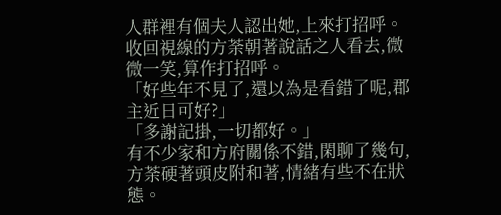人群裡有個夫人認出她,上來打招呼。
收回視線的方荼朝著說話之人看去,微微一笑,算作打招呼。
「好些年不見了,還以為是看錯了呢,郡主近日可好?」
「多謝記掛,一切都好。」
有不少家和方府關係不錯,閑聊了幾句,方荼硬著頭皮附和著,情緒有些不在狀態。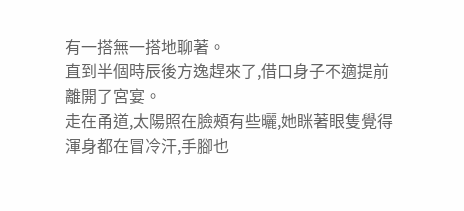有一搭無一搭地聊著。
直到半個時辰後方逸趕來了,借口身子不適提前離開了宮宴。
走在甬道,太陽照在臉頰有些曬,她眯著眼隻覺得渾身都在冒冷汗,手腳也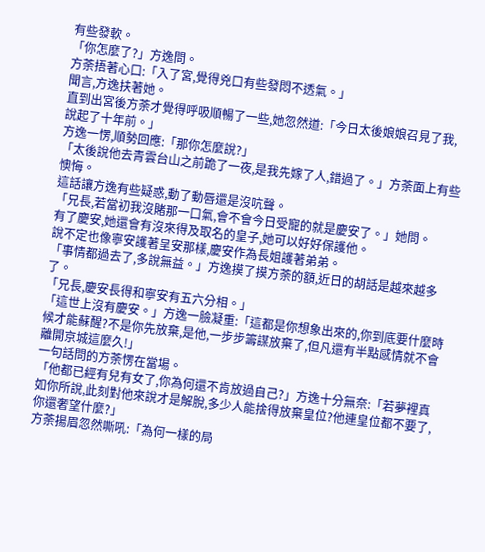有些發軟。
「你怎麼了?」方逸問。
方荼捂著心口:「入了宮,覺得兇口有些發悶不透氣。」
聞言,方逸扶著她。
直到出宮後方荼才覺得呼吸順暢了一些,她忽然道:「今日太後娘娘召見了我,說起了十年前。」
方逸一愣,順勢回應:「那你怎麼說?」
「太後說他去青雲台山之前跪了一夜,是我先嫁了人,錯過了。」方荼面上有些懊悔。
這話讓方逸有些疑惑,動了動唇還是沒吭聲。
「兄長,若當初我沒賭那一口氣,會不會今日受寵的就是慶安了。」她問。
有了慶安,她還會有沒來得及取名的皇子,她可以好好保護他。
說不定也像寧安護著呈安那樣,慶安作為長姐護著弟弟。
「事情都過去了,多說無益。」方逸摸了摸方荼的額,近日的胡話是越來越多了。
「兄長,慶安長得和寧安有五六分相。」
「這世上沒有慶安。」方逸一臉凝重:「這都是你想象出來的,你到底要什麼時候才能蘇醒?不是你先放棄,是他,一步步籌謀放棄了,但凡還有半點感情就不會離開京城這麼久!」
一句話問的方荼愣在當場。
「他都已經有兒有女了,你為何還不肯放過自己?」方逸十分無奈:「若夢裡真如你所說,此刻對他來說才是解脫,多少人能捨得放棄皇位?他連皇位都不要了,你還奢望什麼?」
方荼揚眉忽然嘶吼:「為何一樣的局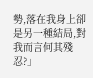勢,落在我身上卻是另一種結局,對我而言何其殘忍?」